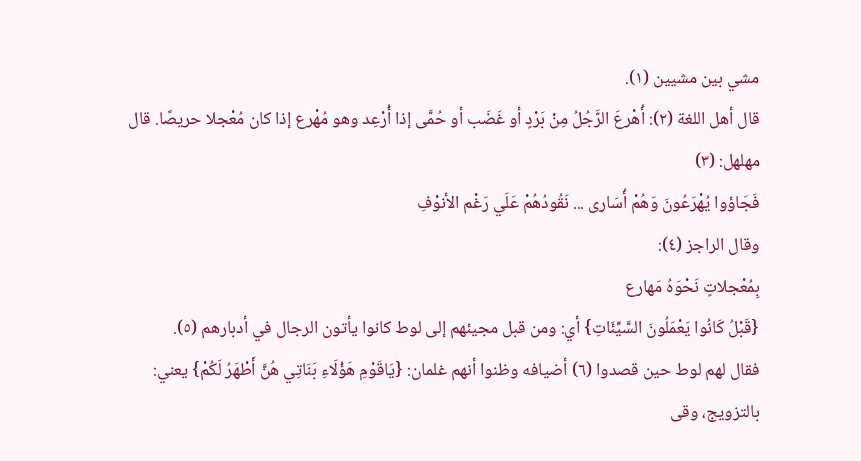مشي بين مشيين (١).
قال أهل اللغة (٢): أُهْرعَ الرَّجُلُ مِنْ بَرْدٍ أو غَضَب أو حُمَّى إذا أُرْعِد وهو مُهْرع إذا كان مُعْجلا حريصًا. قال مهلهل: (٣)
فَجَاؤوا يُهْرَعُونَ وَهُمْ أُسَارى ... نَقُودُهُمْ عَلَي رَغْم الأنوْفِ
وقال الراجز (٤):
بِمُعْجلاتٍ نَحْوَهُ مَهارع
{قَبْلُ كَانُوا يَعْمَلُونَ السَّيِّئَاتِ} أي: ومن قبل مجيئهم إلى لوط كانوا يأتون الرجال في أدبارهم (٥).
فقال لهم لوط حين قصدوا (٦) أضيافه وظنوا أنهم غلمان: {يَاقَوْمِ هَؤُلَاءِ بَنَاتِي هُنَّ أَطْهَرُ لَكُمْ} يعني: بالتزويج، وقى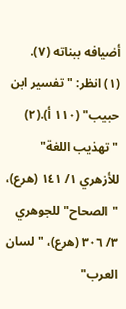أضيافه ببناته (٧).
(١) انظر: "تفسير ابن حبيب" (١١٠ أ).(٢) "تهذيب اللغة" للأزهري ١/ ١٤١ (هرع)، "الصحاح" للجوهري ٣/ ٣٠٦ (هرع)، "لسان العرب"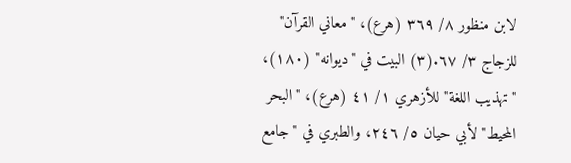لابن منظور ٨/ ٣٦٩ (هرع)، "معاني القرآن" للزجاج ٣/ ٦٧.(٣) البيت في "ديوانه" (١٨٠)، "تهذيب اللغة" للأزهري ١/ ٤١ (هرع)، "البحر المحيط" لأبي حيان ٥/ ٢٤٦، والطبري في "جامع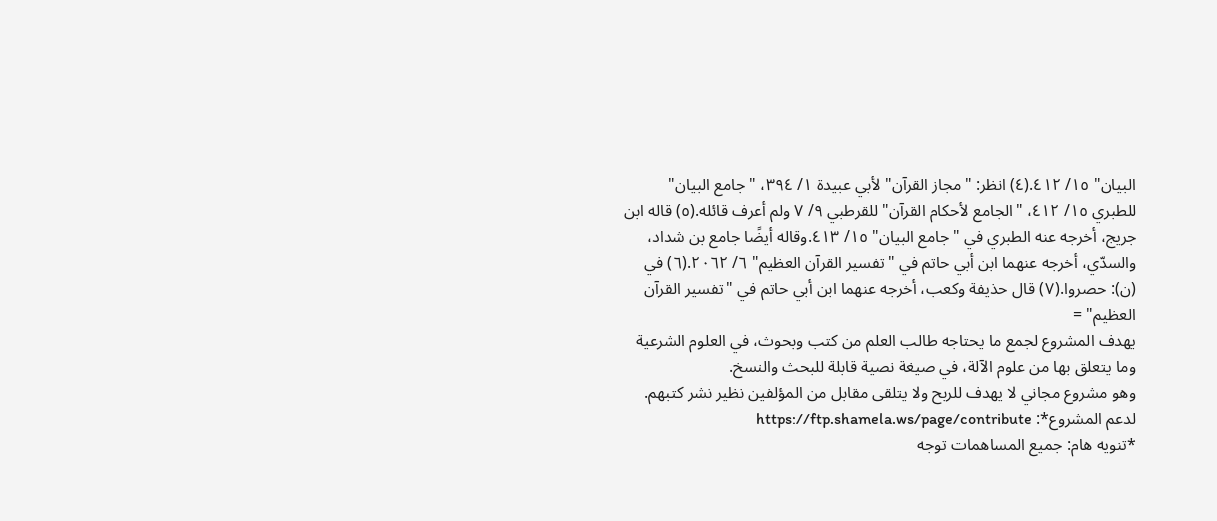البيان" ١٥/ ٤١٢.(٤) انظر: "مجاز القرآن" لأبي عبيدة ١/ ٣٩٤، "جامع البيان" للطبري ١٥/ ٤١٢، "الجامع لأحكام القرآن" للقرطبي ٩/ ٧ ولم أعرف قائله.(٥) قاله ابن جريج، أخرجه عنه الطبري في "جامع البيان" ١٥/ ٤١٣.وقاله أيضًا جامع بن شداد، والسدّي، أخرجه عنهما ابن أبي حاتم في "تفسير القرآن العظيم" ٦/ ٢٠٦٢.(٦) في (ن): حصروا.(٧) قال حذيفة وكعب، أخرجه عنهما ابن أبي حاتم في "تفسير القرآن العظيم" =
يهدف المشروع لجمع ما يحتاجه طالب العلم من كتب وبحوث، في العلوم الشرعية وما يتعلق بها من علوم الآلة، في صيغة نصية قابلة للبحث والنسخ.
وهو مشروع مجاني لا يهدف للربح ولا يتلقى مقابل من المؤلفين نظير نشر كتبهم.
لدعم المشروع*: https://ftp.shamela.ws/page/contribute
*تنويه هام: جميع المساهمات توجه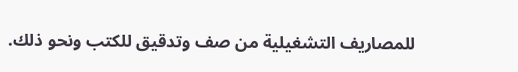للمصاريف التشغيلية من صف وتدقيق للكتب ونحو ذلك.